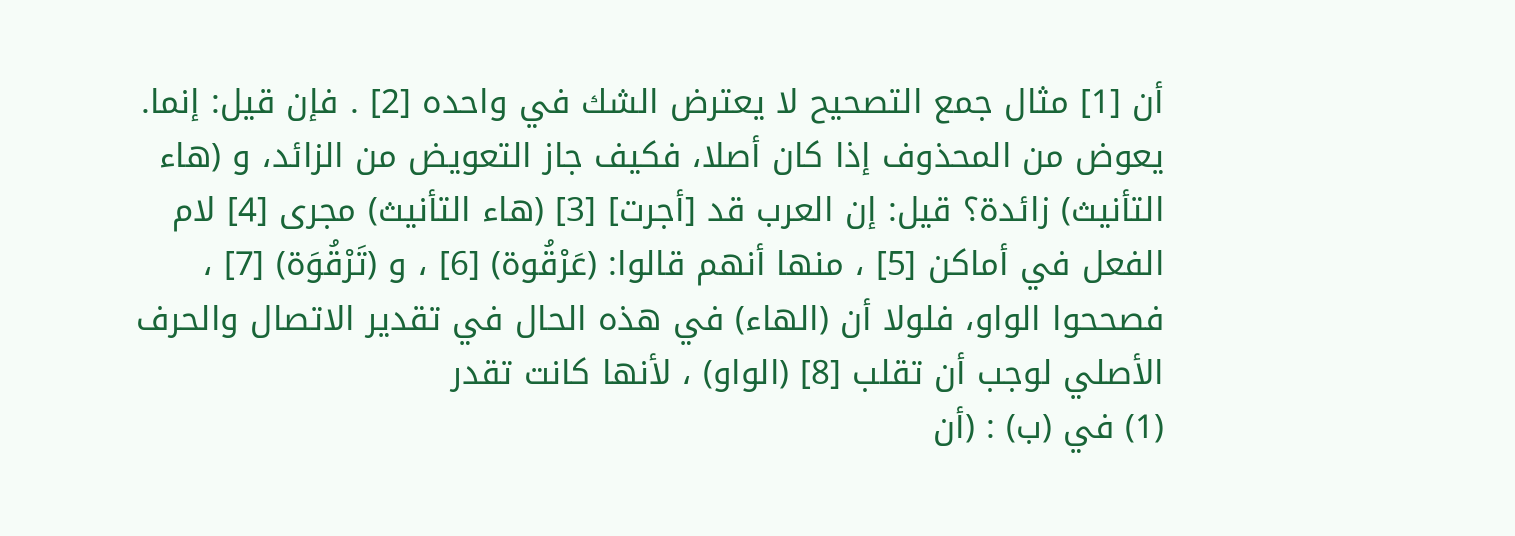أن [1] مثال جمع التصحيح لا يعترض الشك في واحده [2] . فإن قيل: إنما. يعوض من المحذوف إذا كان أصلا، فكيف جاز التعويض من الزائد، و (هاء التأنيث) زائدة؟ قيل: إن العرب قد [أجرت] [3] (هاء التأنيث) مجرى [4] لام الفعل في أماكن [5] ، منها أنهم قالوا: (عَرْقُوة) [6] ، و (تَرْقُوَة) [7] ، فصححوا الواو، فلولا أن (الهاء) في هذه الحال في تقدير الاتصال والحرف الأصلي لوجب أن تقلب [8] (الواو) ، لأنها كانت تقدر
(1) في (ب) : (أن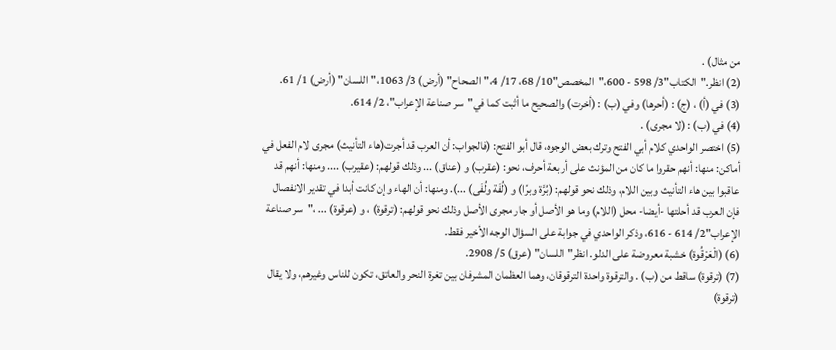من مثال) .
(2) انظر."الكتاب"3/ 598 - 600،"المخصص"10/ 68، 17/ 4،"الصحاح" (أرض) 3/ 1063،"اللسان" (أرض) 1/ 61.
(3) في (أ) ، (ج) : (أحرها) وفي (ب) : (أخرت) والصحيح ما أثبت كما في"سر صناعة الإعراب"، 2/ 614.
(4) في (ب) : (لا مجرى) .
(5) اختصر الواحدي كلام أبي الفتح وترك بعض الوجوه، قال أبو الفتح: (فالجواب: أن العرب قد أجرت(هاء التأنيث) مجرى لام الفعل في أماكن: منها: أنهم حقروا ما كان من المؤنث على أربعة أحرف، نحو: (عقرب) و (عناق) ... وذلك قولهم: (عقيرب) .... ومنها: أنهم قد عاقبوا بين هاء التأنيث وبين اللام، وذلك نحو قولهم: (بُرَّة وبرًا) و (لُفَة ولُفَى) ...). ومنها: أن الهاء وإن كانت أبدا في تقدير الانفصال فإن العرب قد أحلتها -أيضا- محل (اللام) وما هو الأصل أو جار مجرى الأصل وذلك نحو قولهم: (ترقوة) ، و (عرقوة) ... ،"سر صناعة الإعراب"2/ 614 - 616، وذكر الواحدي في جوابة على السؤال الوجه الأخير فقط.
(6) (الْعَرْقُوة) خشبة معروضة على الدلو. انظر"اللسان" (عرق) 5/ 2908.
(7) (ترقوة) ساقط من (ب) . والترقوة واحدة الترقوقان، وهما العظمان المشرفان بين تغرة النحر والعاتق، تكون للناس وغيرهم، ولا يقال (ترقوة)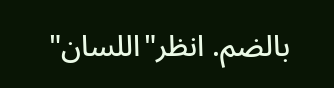بالضم. انظر"اللسان"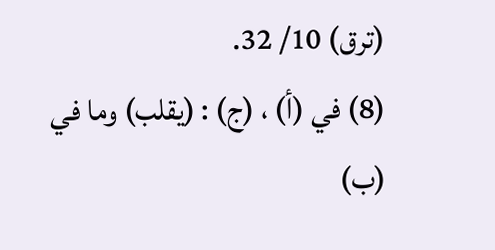(ترق) 10/ 32.
(8) في (أ) ، (ج) : (يقلب) وما في (ب)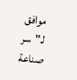موافق لـ"سر صناعة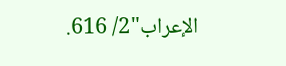الإعراب"2/ 616.